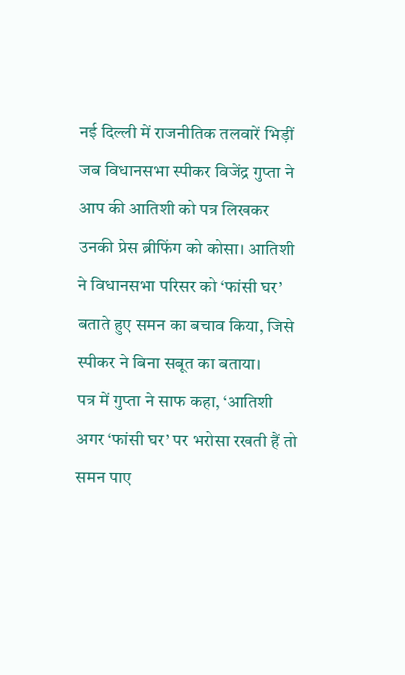नई दिल्ली में राजनीतिक तलवारें भिड़ीं जब विधानसभा स्पीकर विजेंद्र गुप्ता ने आप की आतिशी को पत्र लिखकर उनकी प्रेस ब्रीफिंग को कोसा। आतिशी ने विधानसभा परिसर को ‘फांसी घर’ बताते हुए समन का बचाव किया, जिसे स्पीकर ने बिना सबूत का बताया।
पत्र में गुप्ता ने साफ कहा, ‘आतिशी अगर ‘फांसी घर’ पर भरोसा रखती हैं तो समन पाए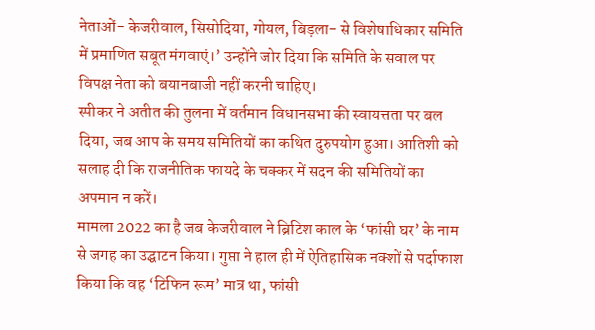नेताओं- केजरीवाल, सिसोदिया, गोयल, बिड़ला- से विशेषाधिकार समिति में प्रमाणित सबूत मंगवाएं।’ उन्होंने जोर दिया कि समिति के सवाल पर विपक्ष नेता को बयानबाजी नहीं करनी चाहिए।
स्पीकर ने अतीत की तुलना में वर्तमान विधानसभा की स्वायत्तता पर बल दिया, जब आप के समय समितियों का कथित दुरुपयोग हुआ। आतिशी को सलाह दी कि राजनीतिक फायदे के चक्कर में सदन की समितियों का अपमान न करें।
मामला 2022 का है जब केजरीवाल ने ब्रिटिश काल के ‘फांसी घर’ के नाम से जगह का उद्घाटन किया। गुप्ता ने हाल ही में ऐतिहासिक नक्शों से पर्दाफाश किया कि वह ‘टिफिन रूम’ मात्र था, फांसी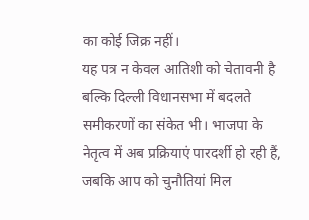का कोई जिक्र नहीं।
यह पत्र न केवल आतिशी को चेतावनी है बल्कि दिल्ली विधानसभा में बदलते समीकरणों का संकेत भी। भाजपा के नेतृत्व में अब प्रक्रियाएं पारदर्शी हो रही हैं, जबकि आप को चुनौतियां मिल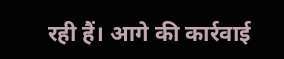रही हैं। आगे की कार्रवाई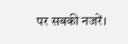पर सबकी नजरें।